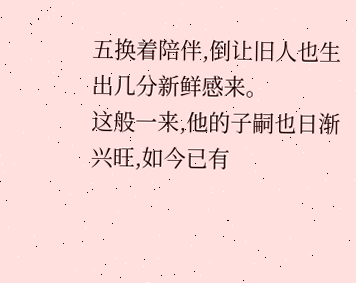五换着陪伴,倒让旧人也生出几分新鲜感来。
这般一来,他的子嗣也日渐兴旺,如今已有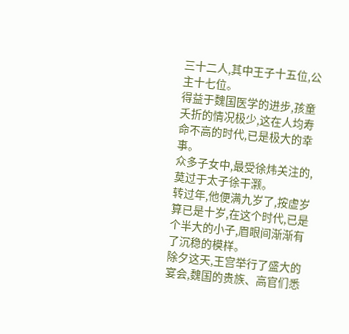三十二人,其中王子十五位,公主十七位。
得益于魏国医学的进步,孩童夭折的情况极少,这在人均寿命不高的时代,已是极大的幸事。
众多子女中,最受徐炜关注的,莫过于太子徐干灏。
转过年,他便满九岁了,按虚岁算已是十岁,在这个时代,已是个半大的小子,眉眼间渐渐有了沉稳的模样。
除夕这天,王宫举行了盛大的宴会,魏国的贵族、高官们悉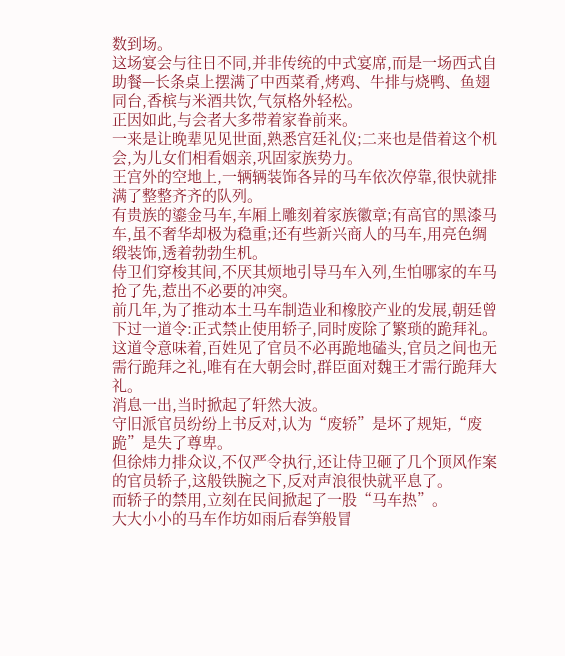数到场。
这场宴会与往日不同,并非传统的中式宴席,而是一场西式自助餐—长条桌上摆满了中西菜肴,烤鸡、牛排与烧鸭、鱼翅同台,香槟与米酒共饮,气氛格外轻松。
正因如此,与会者大多带着家眷前来。
一来是让晚辈见见世面,熟悉宫廷礼仪;二来也是借着这个机会,为儿女们相看姻亲,巩固家族势力。
王宫外的空地上,一辆辆装饰各异的马车依次停靠,很快就排满了整整齐齐的队列。
有贵族的鎏金马车,车厢上雕刻着家族徽章;有高官的黑漆马车,虽不奢华却极为稳重;还有些新兴商人的马车,用亮色绸缎装饰,透着勃勃生机。
侍卫们穿梭其间,不厌其烦地引导马车入列,生怕哪家的车马抢了先,惹出不必要的冲突。
前几年,为了推动本土马车制造业和橡胶产业的发展,朝廷曾下过一道令:正式禁止使用轿子,同时废除了繁琐的跪拜礼。
这道令意味着,百姓见了官员不必再跪地磕头,官员之间也无需行跪拜之礼,唯有在大朝会时,群臣面对魏王才需行跪拜大礼。
消息一出,当时掀起了轩然大波。
守旧派官员纷纷上书反对,认为“废轿”是坏了规矩,“废跪”是失了尊卑。
但徐炜力排众议,不仅严令执行,还让侍卫砸了几个顶风作案的官员轿子,这般铁腕之下,反对声浪很快就平息了。
而轿子的禁用,立刻在民间掀起了一股“马车热”。
大大小小的马车作坊如雨后春笋般冒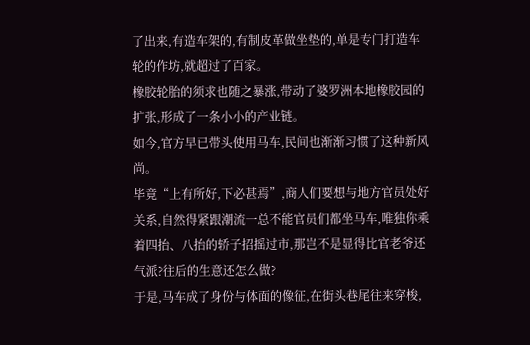了出来,有造车架的,有制皮革做坐垫的,单是专门打造车轮的作坊,就超过了百家。
橡胶轮胎的须求也随之暴涨,带动了婆罗洲本地橡胶园的扩张,形成了一条小小的产业链。
如今,官方早已带头使用马车,民间也渐渐习惯了这种新风尚。
毕竟“上有所好,下必甚焉”,商人们要想与地方官员处好关系,自然得紧跟潮流一总不能官员们都坐马车,唯独你乘着四抬、八抬的轿子招摇过市,那岂不是显得比官老爷还气派?往后的生意还怎么做?
于是,马车成了身份与体面的像征,在街头巷尾往来穿梭,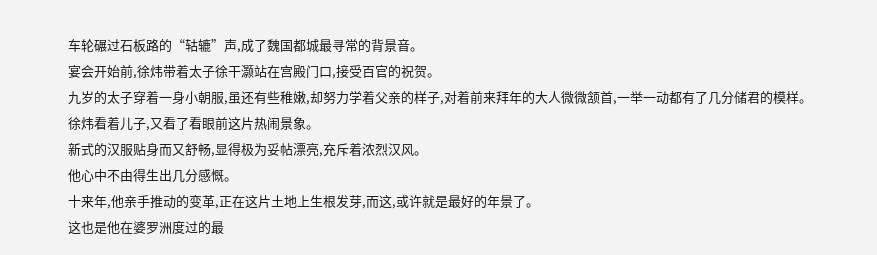车轮碾过石板路的“轱辘”声,成了魏国都城最寻常的背景音。
宴会开始前,徐炜带着太子徐干灏站在宫殿门口,接受百官的祝贺。
九岁的太子穿着一身小朝服,虽还有些稚嫩,却努力学着父亲的样子,对着前来拜年的大人微微颔首,一举一动都有了几分储君的模样。
徐炜看着儿子,又看了看眼前这片热闹景象。
新式的汉服贴身而又舒畅,显得极为妥帖漂亮,充斥着浓烈汉风。
他心中不由得生出几分感慨。
十来年,他亲手推动的变革,正在这片土地上生根发芽,而这,或许就是最好的年景了。
这也是他在婆罗洲度过的最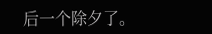后一个除夕了。